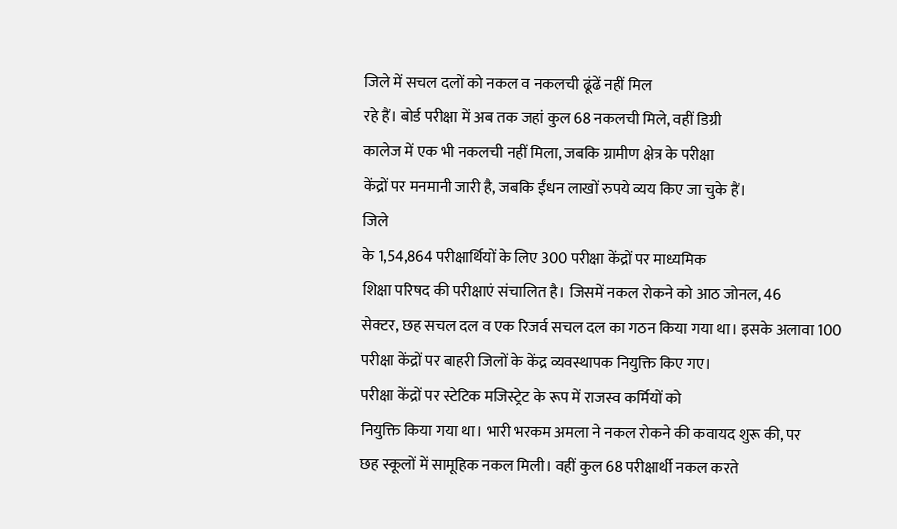जिले में सचल दलों को नकल व नकलची ढूंढें नहीं मिल
रहे हैं। बोर्ड परीक्षा में अब तक जहां कुल 68 नकलची मिले, वहीं डिग्री
कालेज में एक भी नकलची नहीं मिला, जबकि ग्रामीण क्षेत्र के परीक्षा
केंद्रों पर मनमानी जारी है, जबकि ईंधन लाखों रुपये व्यय किए जा चुके हैं।
जिले
के 1,54,864 परीक्षार्थियों के लिए 300 परीक्षा केंद्रों पर माध्यमिक
शिक्षा परिषद की परीक्षाएं संचालित है। जिसमें नकल रोकने को आठ जोनल, 46
सेक्टर, छह सचल दल व एक रिजर्व सचल दल का गठन किया गया था। इसके अलावा 100
परीक्षा केंद्रों पर बाहरी जिलों के केंद्र व्यवस्थापक नियुक्ति किए गए।
परीक्षा केंद्रों पर स्टेटिक मजिस्ट्रेट के रूप में राजस्व कर्मियों को
नियुक्ति किया गया था। भारी भरकम अमला ने नकल रोकने की कवायद शुरू की, पर
छह स्कूलों में सामूहिक नकल मिली। वहीं कुल 68 परीक्षार्थी नकल करते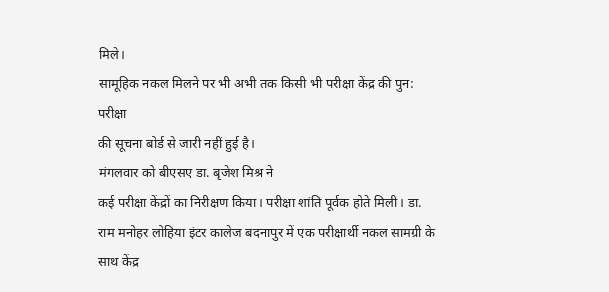मिले।
सामूहिक नकल मिलने पर भी अभी तक किसी भी परीक्षा केंद्र की पुन: परीक्षा
की सूचना बोर्ड से जारी नहीं हुई है।
मंगलवार को बीएसए डा. बृजेश मिश्र ने
कई परीक्षा केंद्रों का निरीक्षण किया। परीक्षा शांति पूर्वक होते मिली। डा.
राम मनोहर लोहिया इंटर कालेज बदनापुर में एक परीक्षार्थी नकल सामग्री के
साथ केंद्र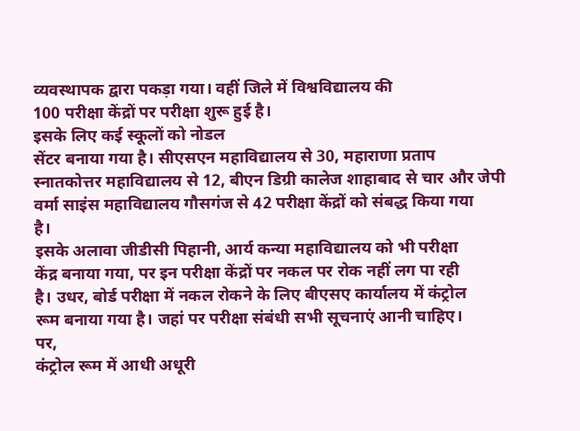व्यवस्थापक द्वारा पकड़ा गया। वहीं जिले में विश्वविद्यालय की
100 परीक्षा केंद्रों पर परीक्षा शुरू हुई है।
इसके लिए कई स्कूलों को नोडल
सेंटर बनाया गया है। सीएसएन महाविद्यालय से 30, महाराणा प्रताप
स्नातकोत्तर महाविद्यालय से 12, बीएन डिग्री कालेज शाहाबाद से चार और जेपी
वर्मा साइंस महाविद्यालय गौसगंज से 42 परीक्षा केंद्रों को संबद्ध किया गया
है।
इसके अलावा जीडीसी पिहानी, आर्य कन्या महाविद्यालय को भी परीक्षा
केंद्र बनाया गया, पर इन परीक्षा केंद्रों पर नकल पर रोक नहीं लग पा रही
है। उधर, बोर्ड परीक्षा में नकल रोकने के लिए बीएसए कार्यालय में कंट्रोल
रूम बनाया गया है। जहां पर परीक्षा संबंधी सभी सूचनाएं आनी चाहिए।
पर,
कंट्रोल रूम में आधी अधूरी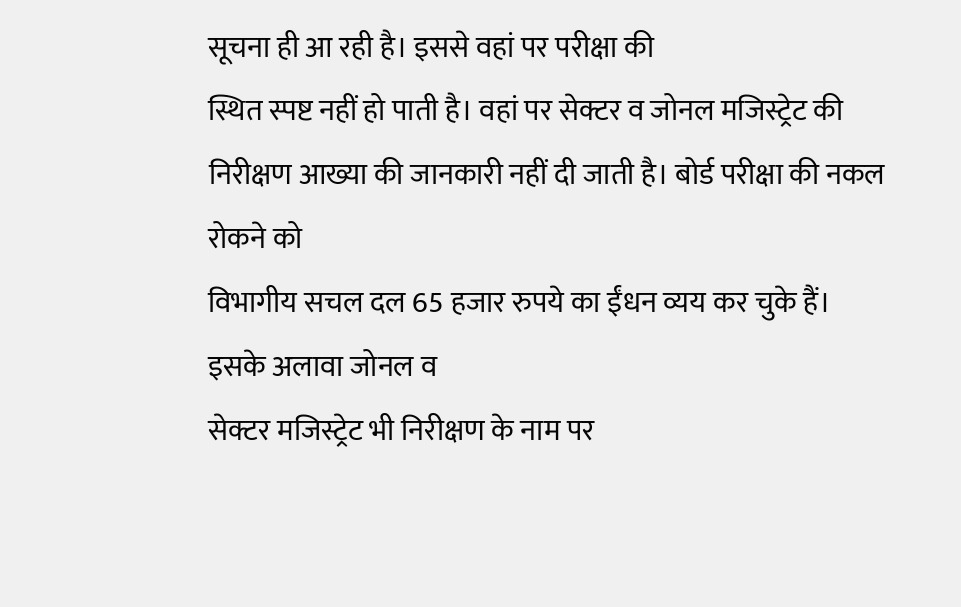सूचना ही आ रही है। इससे वहां पर परीक्षा की
स्थित स्पष्ट नहीं हो पाती है। वहां पर सेक्टर व जोनल मजिस्ट्रेट की
निरीक्षण आख्या की जानकारी नहीं दी जाती है। बोर्ड परीक्षा की नकल रोकने को
विभागीय सचल दल 65 हजार रुपये का ईंधन व्यय कर चुके हैं।
इसके अलावा जोनल व
सेक्टर मजिस्ट्रेट भी निरीक्षण के नाम पर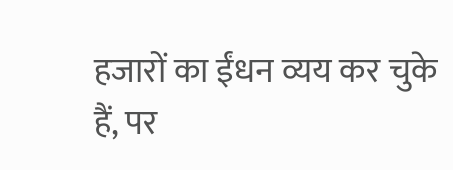हजारों का ईंधन व्यय कर चुके
हैं, पर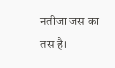नतीजा जस का तस है।